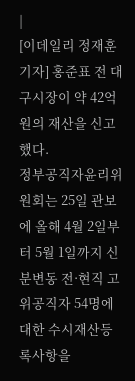|
[이데일리 정재훈 기자] 홍준표 전 대구시장이 약 42억원의 재산을 신고했다.
정부공직자윤리위원회는 25일 관보에 올해 4월 2일부터 5월 1일까지 신분변동 전·현직 고위공직자 54명에 대한 수시재산등록사항을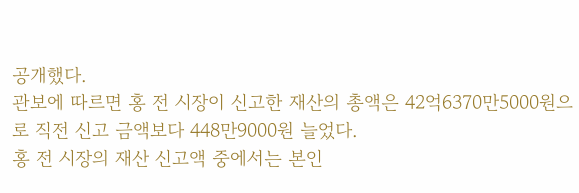공개했다.
관보에 따르면 홍 전 시장이 신고한 재산의 총액은 42억6370만5000원으로 직전 신고 금액보다 448만9000원 늘었다.
홍 전 시장의 재산 신고액 중에서는 본인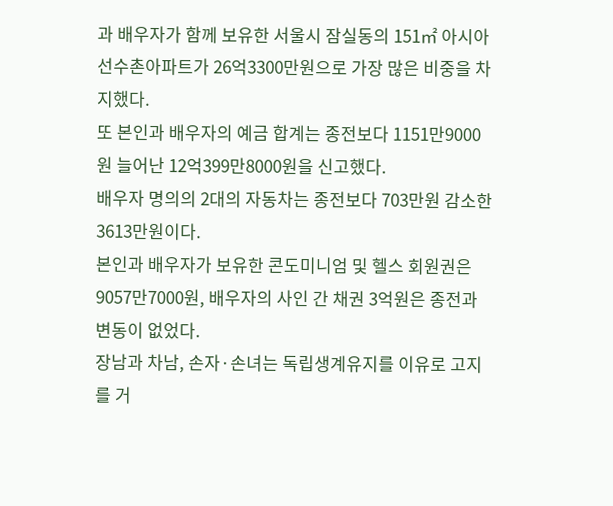과 배우자가 함께 보유한 서울시 잠실동의 151㎡ 아시아선수촌아파트가 26억3300만원으로 가장 많은 비중을 차지했다.
또 본인과 배우자의 예금 합계는 종전보다 1151만9000원 늘어난 12억399만8000원을 신고했다.
배우자 명의의 2대의 자동차는 종전보다 703만원 감소한 3613만원이다.
본인과 배우자가 보유한 콘도미니엄 및 헬스 회원권은 9057만7000원, 배우자의 사인 간 채권 3억원은 종전과 변동이 없었다.
장남과 차남, 손자·손녀는 독립생계유지를 이유로 고지를 거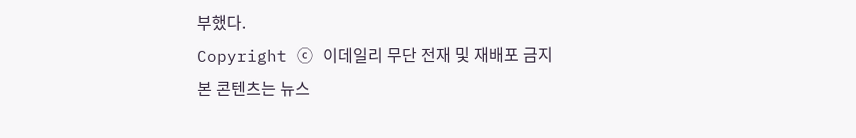부했다.
Copyright ⓒ 이데일리 무단 전재 및 재배포 금지
본 콘텐츠는 뉴스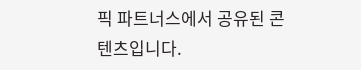픽 파트너스에서 공유된 콘텐츠입니다.